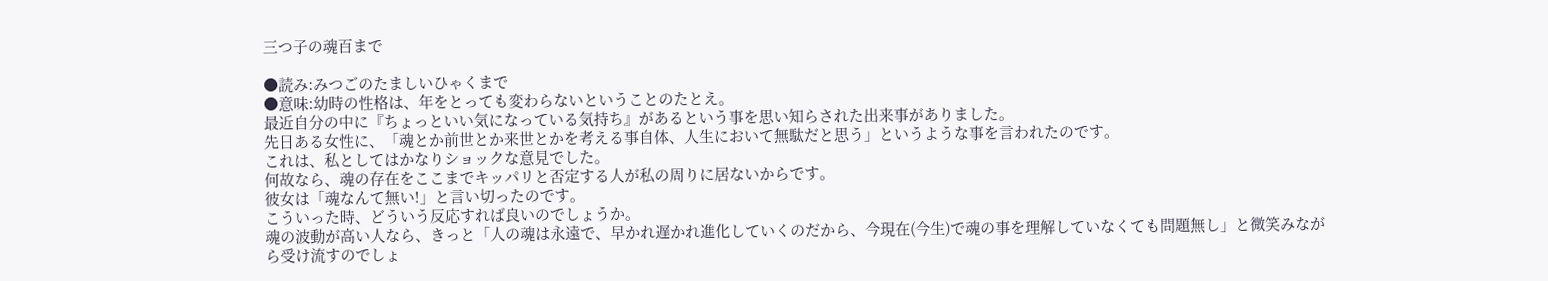三つ子の魂百まで

●読み:みつごのたましいひゃくまで
●意味:幼時の性格は、年をとっても変わらないということのたとえ。
最近自分の中に『ちょっといい気になっている気持ち』があるという事を思い知らされた出来事がありました。
先日ある女性に、「魂とか前世とか来世とかを考える事自体、人生において無駄だと思う」というような事を言われたのです。
これは、私としてはかなりショックな意見でした。
何故なら、魂の存在をここまでキッパリと否定する人が私の周りに居ないからです。
彼女は「魂なんて無い!」と言い切ったのです。
こういった時、どういう反応すれば良いのでしょうか。
魂の波動が高い人なら、きっと「人の魂は永遠で、早かれ遅かれ進化していくのだから、今現在(今生)で魂の事を理解していなくても問題無し」と微笑みながら受け流すのでしょ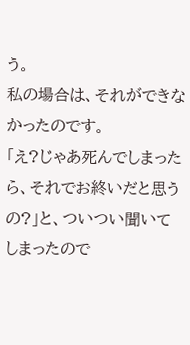う。
私の場合は、それができなかったのです。
「え?じゃあ死んでしまったら、それでお終いだと思うの?」と、ついつい聞いてしまったので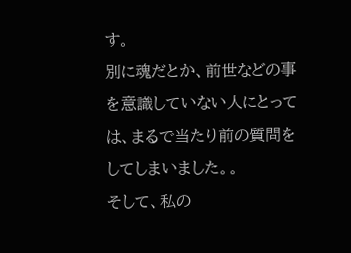す。
別に魂だとか、前世などの事を意識していない人にとっては、まるで当たり前の質問をしてしまいました。。
そして、私の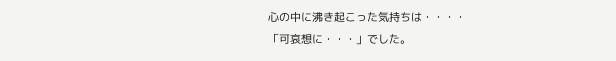心の中に沸き起こった気持ちは・・・・
「可哀想に・・・」でした。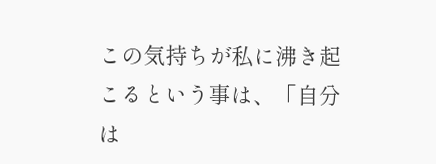この気持ちが私に沸き起こるという事は、「自分は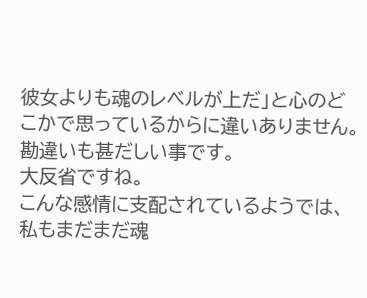彼女よりも魂のレベルが上だ」と心のどこかで思っているからに違いありません。
勘違いも甚だしい事です。
大反省ですね。
こんな感情に支配されているようでは、私もまだまだ魂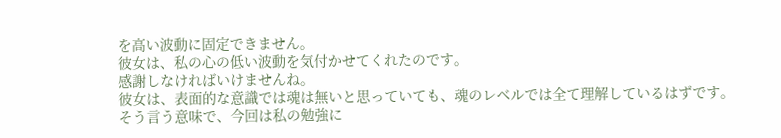を高い波動に固定できません。
彼女は、私の心の低い波動を気付かせてくれたのです。
感謝しなければいけませんね。
彼女は、表面的な意識では魂は無いと思っていても、魂のレベルでは全て理解しているはずです。
そう言う意味で、今回は私の勉強に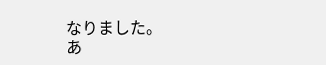なりました。
あ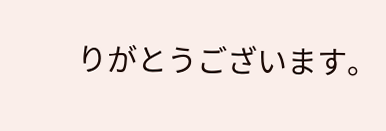りがとうございます。